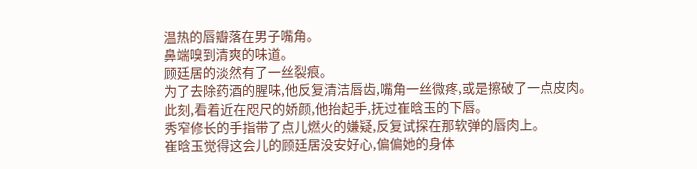温热的唇瓣落在男子嘴角。
鼻端嗅到清爽的味道。
顾廷居的淡然有了一丝裂痕。
为了去除药酒的腥味,他反复清洁唇齿,嘴角一丝微疼,或是擦破了一点皮肉。
此刻,看着近在咫尺的娇颜,他抬起手,抚过崔晗玉的下唇。
秀窄修长的手指带了点儿燃火的嫌疑,反复试探在那软弹的唇肉上。
崔晗玉觉得这会儿的顾廷居没安好心,偏偏她的身体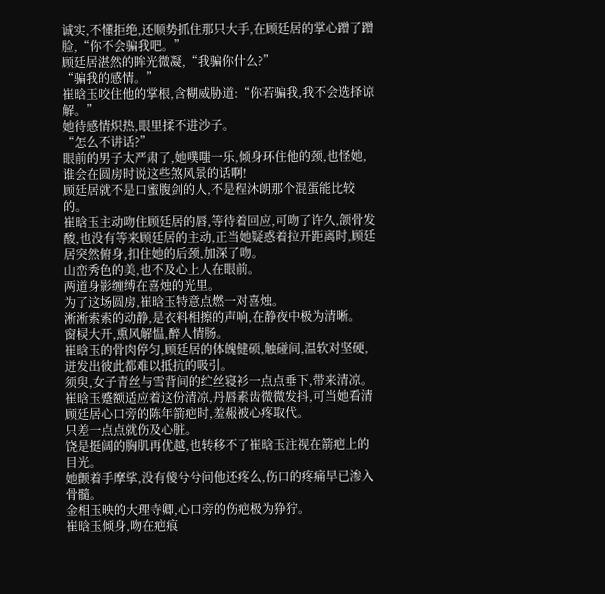诚实,不懂拒绝,还顺势抓住那只大手,在顾廷居的掌心蹭了蹭脸,“你不会骗我吧。”
顾廷居湛然的眸光微凝,“我骗你什么?”
“骗我的感情。”
崔晗玉咬住他的掌根,含糊威胁道:“你若骗我,我不会选择谅解。”
她待感情炽热,眼里揉不进沙子。
“怎么不讲话?”
眼前的男子太严肃了,她噗嗤一乐,倾身环住他的颈,也怪她,谁会在圆房时说这些煞风景的话啊!
顾廷居就不是口蜜腹剑的人,不是程沐朗那个混蛋能比较的。
崔晗玉主动吻住顾廷居的唇,等待着回应,可吻了许久,颌骨发酸,也没有等来顾廷居的主动,正当她疑惑着拉开距离时,顾廷居突然俯身,扣住她的后颈,加深了吻。
山峦秀色的美,也不及心上人在眼前。
两道身影缠缚在喜烛的光里。
为了这场圆房,崔晗玉特意点燃一对喜烛。
淅淅索索的动静,是衣料相擦的声响,在静夜中极为清晰。
窗棂大开,熏风解愠,醉人情肠。
崔晗玉的骨肉停匀,顾廷居的体魄健硕,触碰间,温软对坚硬,迸发出彼此都难以抵抗的吸引。
须臾,女子青丝与雪背间的纻丝寝衫一点点垂下,带来清凉。
崔晗玉蹙额适应着这份清凉,丹唇素齿微微发抖,可当她看清顾廷居心口旁的陈年箭疤时,羞赧被心疼取代。
只差一点点就伤及心脏。
饶是挺阔的胸肌再优越,也转移不了崔晗玉注视在箭疤上的目光。
她颤着手摩挲,没有傻兮兮问他还疼么,伤口的疼痛早已渗入骨髓。
金相玉映的大理寺卿,心口旁的伤疤极为狰狞。
崔晗玉倾身,吻在疤痕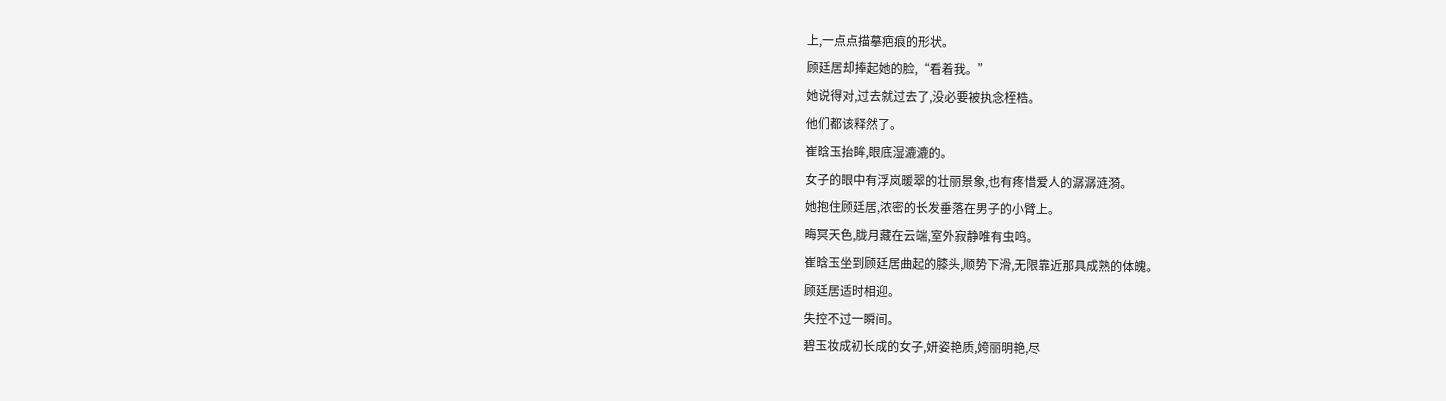上,一点点描摹疤痕的形状。
顾廷居却捧起她的脸,“看着我。”
她说得对,过去就过去了,没必要被执念桎梏。
他们都该释然了。
崔晗玉抬眸,眼底湿漉漉的。
女子的眼中有浮岚暖翠的壮丽景象,也有疼惜爱人的潺潺涟漪。
她抱住顾廷居,浓密的长发垂落在男子的小臂上。
晦冥天色,胧月藏在云端,室外寂静唯有虫鸣。
崔晗玉坐到顾廷居曲起的膝头,顺势下滑,无限靠近那具成熟的体魄。
顾廷居适时相迎。
失控不过一瞬间。
碧玉妆成初长成的女子,妍姿艳质,姱丽明艳,尽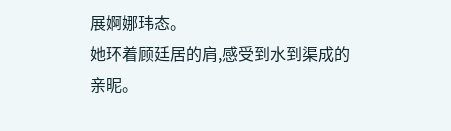展婀娜玮态。
她环着顾廷居的肩,感受到水到渠成的亲昵。